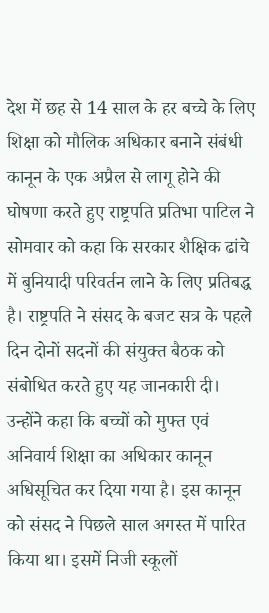देश में छह से 14 साल के हर बच्चे के लिए शिक्षा को मौलिक अधिकार बनाने संबंधी कानून के एक अप्रैल से लागू होने की घोषणा करते हुए राष्ट्रपति प्रतिभा पाटिल ने सोमवार को कहा कि सरकार शैक्षिक ढांचे में बुनियादी परिवर्तन लाने के लिए प्रतिबद्ध है। राष्ट्रपति ने संसद के बजट सत्र के पहले दिन दोनों सदनों की संयुक्त बैठक को संबोधित करते हुए यह जानकारी दी। उन्होंने कहा कि बच्चों को मुफ्त एवं अनिवार्य शिक्षा का अधिकार कानून अधिसूचित कर दिया गया है। इस कानून को संसद ने पिछले साल अगस्त में पारित किया था। इसमें निजी स्कूलों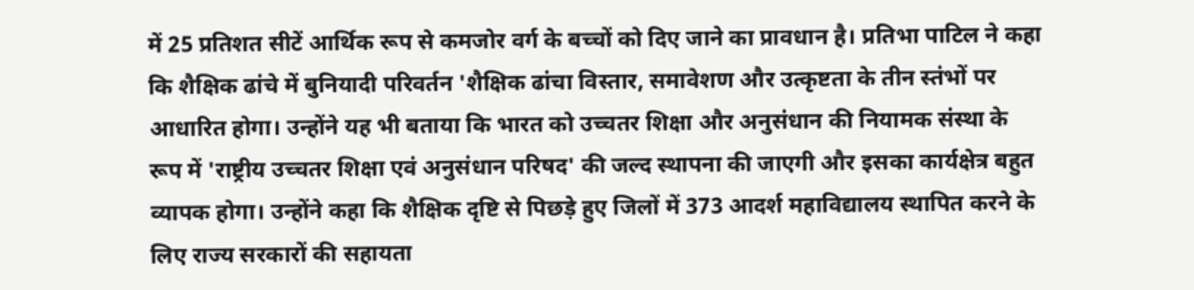में 25 प्रतिशत सीटें आर्थिक रूप से कमजोर वर्ग के बच्चों को दिए जाने का प्रावधान है। प्रतिभा पाटिल ने कहा कि शैक्षिक ढांचे में बुनियादी परिवर्तन 'शैक्षिक ढांचा विस्तार, समावेशण और उत्कृष्टता के तीन स्तंभों पर आधारित होगा। उन्होंने यह भी बताया कि भारत को उच्चतर शिक्षा और अनुसंधान की नियामक संस्था के रूप में 'राष्ट्रीय उच्चतर शिक्षा एवं अनुसंधान परिषद' की जल्द स्थापना की जाएगी और इसका कार्यक्षेत्र बहुत व्यापक होगा। उन्होंने कहा कि शैक्षिक दृष्टि से पिछड़े हुए जिलों में 373 आदर्श महाविद्यालय स्थापित करने के लिए राज्य सरकारों की सहायता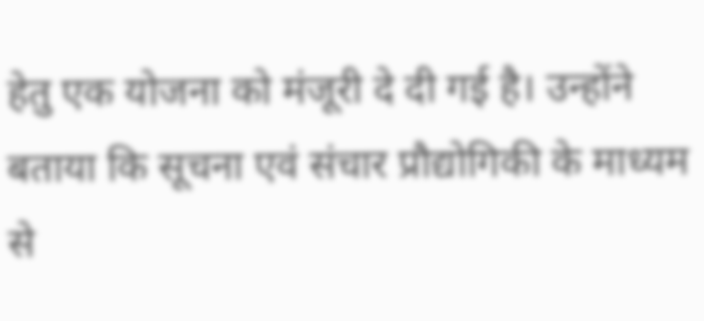हेतु एक योजना को मंजूरी दे दी गई है। उन्होंने बताया कि सूचना एवं संचार प्रौद्योगिकी के माध्यम से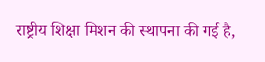राष्ट्रीय शिक्षा मिशन की स्थापना की गई है,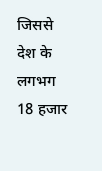जिससे देश के लगभग 18 हजार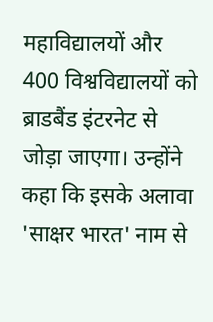महाविद्यालयों और 400 विश्वविद्यालयों को ब्राडबैंड इंटरनेट से जोड़ा जाएगा। उन्होंने कहा कि इसके अलावा 'साक्षर भारत' नाम से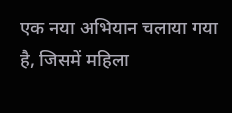एक नया अभियान चलाया गया है, जिसमें महिला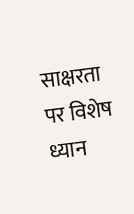साक्षरता पर विशेष ध्यान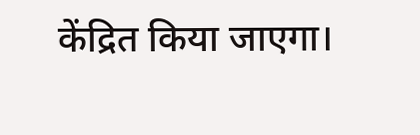केंद्रित किया जाएगा।